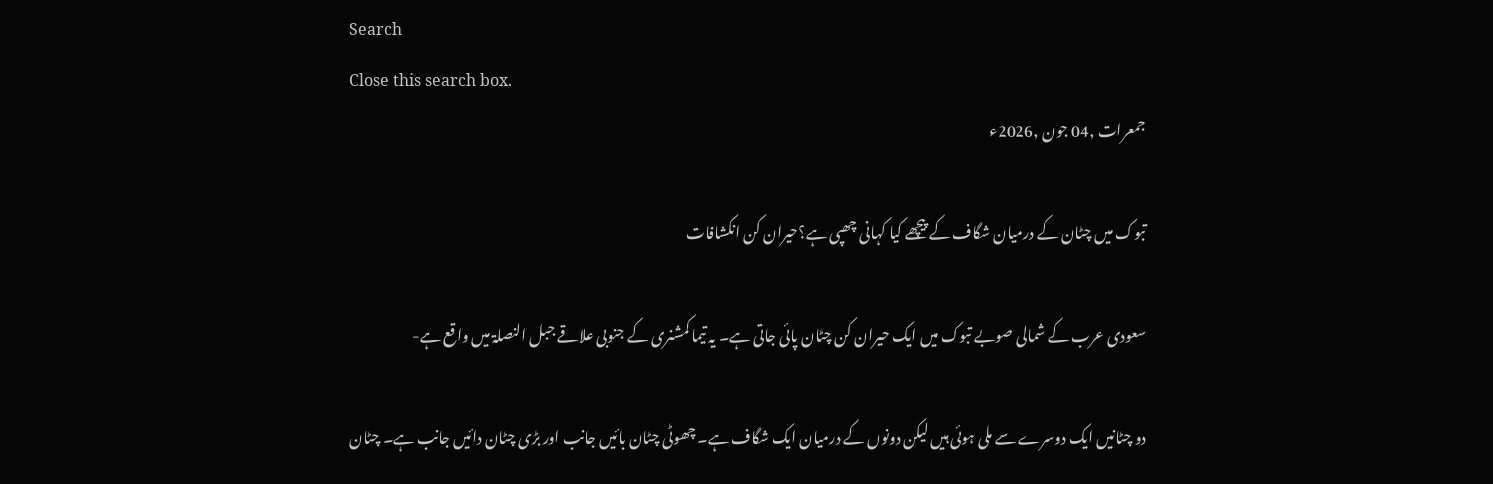Search
Close this search box.
جمعرات ,04 جون ,2026ء

تبوک میں چٹان کے درمیان شگاف کے پیچھے کیا کہانی چھپی ہے؟حیران کن انکشافات

سعودی عرب کے شمالی صوبے تبوک میں ایک حیران کن چٹان پائی جاتی ہے۔ یہ تیما کمشنری کے جنوبی علاقے جبل النصلۃ میں واقع ہے-

دو چٹانیں ایک دوسرے سے ملی ہوئی ہیں لیکن دونوں کے درمیان ایک شگاف ہے۔ چھوٹی چٹان بائیں جانب اور بڑی چٹان دائیں جانب ہے۔ چٹان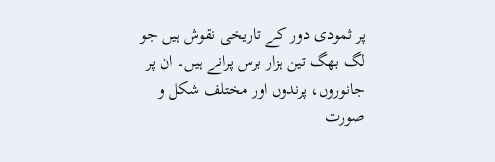پر ثمودی دور کے تاریخی نقوش ہیں جو لگ بھگ تین ہزار برس پرانے ہیں۔ ان پر جانوروں، پرندوں اور مختلف شکل و صورت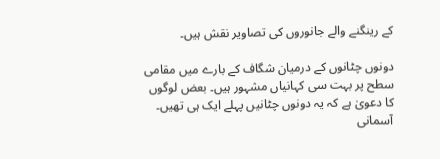کے رینگنے والے جانوروں کی تصاویر نقش ہیں۔

دونوں چٹانوں کے درمیان شگاف کے بارے میں مقامی سطح پر بہت سی کہانیاں مشہور ہیں۔ بعض لوگوں کا دعویٰ ہے کہ یہ دونوں چٹانیں پہلے ایک ہی تھیں۔ آسمانی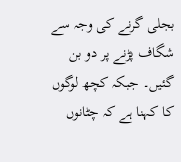بجلی گرنے کی وجہ سے شگاف پڑنے پر دو بن گئیں۔ جبکہ کچھ لوگوں کا کہنا ہے کہ چٹانوں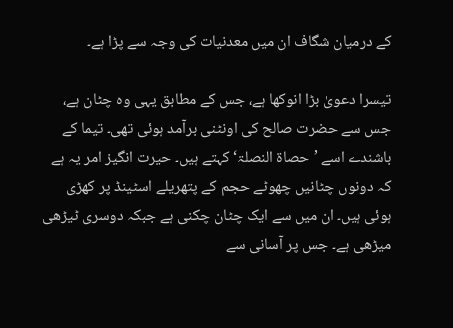کے درمیان شگاف ان میں معدنیات کی وجہ سے پڑا ہے۔

تیسرا دعویٰ بڑا انوکھا ہے، جس کے مطابق یہی وہ چٹان ہے، جس سے حضرت صالح کی اونٹنی برآمد ہوئی تھی۔ تیما کے باشندے اسے ’حصاۃ النصلۃ‘ کہتے ہیں۔ حیرت انگیز امر یہ ہے کہ دونوں چٹانیں چھوٹے حجم کے پتھریلے اسٹینڈ پر کھڑی ہوئی ہیں۔ ان میں سے ایک چٹان چکنی ہے جبکہ دوسری ٹیڑھی میڑھی ہے۔ جس پر آسانی سے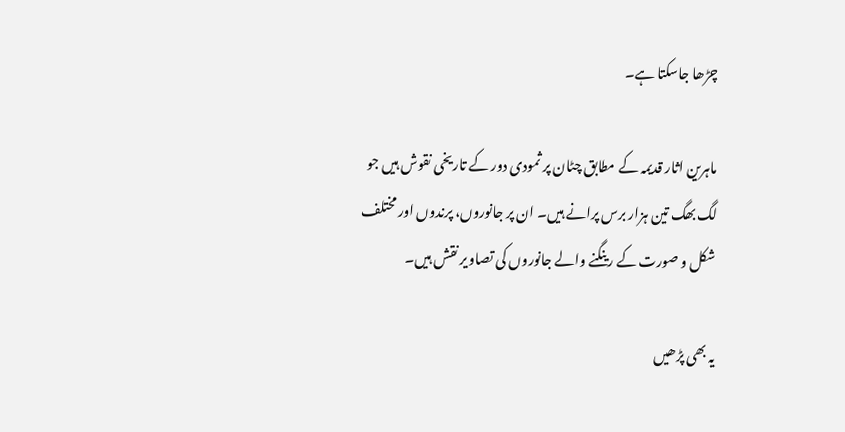چڑھا جاسکتا ہے۔

ماہرین اثار قدیمہ کے مطابق چٹان پر ثمودی دور کے تاریخی نقوش ہیں جو لگ بھگ تین ہزار برس پرانے ہیں۔ ان پر جانوروں، پرندوں اور مختلف شکل و صورت کے رینگنے والے جانوروں کی تصاویر نقش ہیں۔

یہ بھی پڑھیں